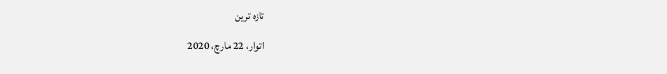تازہ ترین

اتوار، 22 مارچ، 2020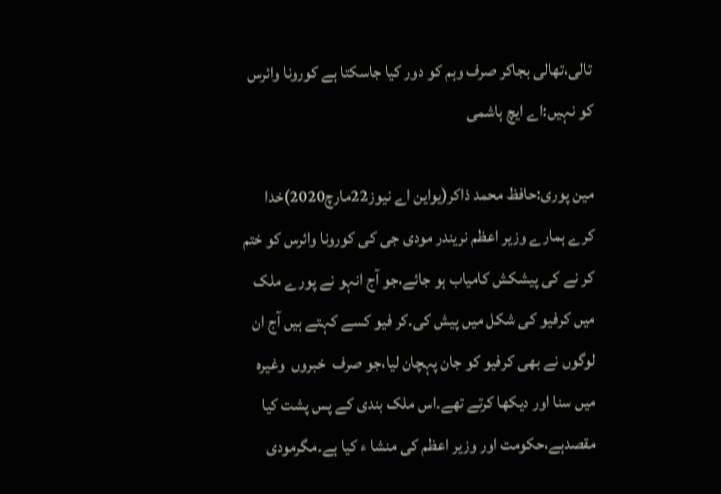تالی،تھالی بجاکر صرف وہم کو دور کیا جاسکتا ہے کورونا وائرس کو نہیں:اے ایچ ہاشمی

مین پوری:حافظ محمد ذاکر(یواین اے نیوز22مارچ2020)خدا کرے ہمارے وزیر اعظم نریندر مودی جی کی کورونا وائرس کو ختم کر نے کی پیشکش کامیاب ہو جائے،جو آج انہو نے پورے ملک میں کرفیو کی شکل میں پیش کی۔کر فیو کسے کہتے ہیں آج ان لوگوں نے بھی کرفیو کو جان پہچان لیا،جو صرف  خبروں  وغیرہ میں سنا اور دیکھا کرتے تھے۔اس ملک بندی کے پس پشت کیا مقصدہے،حکومت اور وزیر اعظم کی منشا ء کیا ہے۔مگرمودی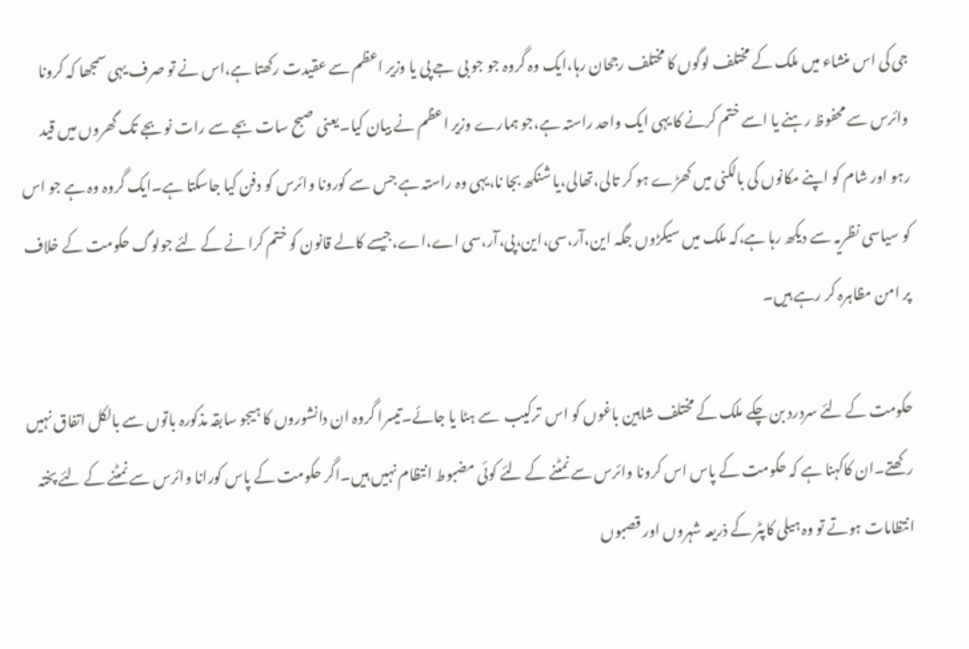جی کی اس منشاء میں ملک کے مختلف لوگوں کا مختلف رجحان رہا،ایک وہ گروہ جو جو بی جے پی یا وزیر اعظم سے عقیدت رکھتا ہے،اس نے تو صرف یہی سمجھا کہ کرونا وائرس سے محفوظ رہنے یا اسے ختم کرنے کا یہی ایک واحد راستہ ہے،جو ہمارے وزیر اعظم نے بیان کیا۔یعنی صبح سات بجے سے رات نو بجے تک گھروں میں قید رہو اور شام کو اپنے مکانوں کی بالکنی میں کھڑے ہو کر تالی،تھالی،یا شنکھ بجا نا،یہی وہ راستہ ہے جس سے کورونا وائرس کو دفن کیا جاسکتا ہے۔ایک گروہ وہ ہے جو اس کو سیاسی نظریہ سے دیکھ رہا ہے،کہ ملک میں سیکڑوں جگہ این،آر،سی،این،پی،آر،سی اے،اے،جیسے کالے قانون کو ختم کرا نے کے لئے جولوگ حکومت کے خلاف پر امن مظاہرہ کر رہے ہیں۔

حکومت کے لئے سردرد بن چکے ملک کے مختلف شاہین باغوں کو اس  ترکیب  سے ہٹا یا جائے۔تیسرا گروہ ان دانشوروں کا ہیجو سابقہ مذکورہ باتوں سے بالکل اتفاق نہیں رکھتے۔ان کاکہنا ہے کہ حکومت کے پاس اس کرونا وائرس سے نمٹنے کے لئے کوئی مضبوط انتظام نہیں ہیں۔اگر حکومت کے پاس کورانا وائرس سے نمٹنے کے لئے پختہ انتظامات ہوتے تو وہ ہیلی کاپٹر کے ذریعہ شہروں اور قصبوں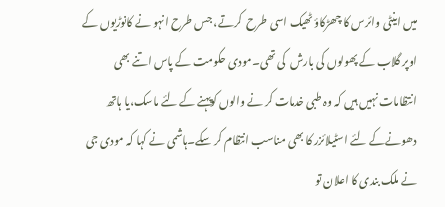میں اینٹی وائرس کا چھڑکاؤ ٹھیک اسی طرح  کرتے، جس طرح انہو نے کانوڑیوں کے اوپر گلاب کے پھولوں کی بارش  کی تھی۔مودی حکومت کے پاس اتنے بھی انتظامات نہیں ہیں کہ وہ طبی خدمات کر نے والوں کوپہنے کے لئے ماسک،یا ہاتھ دھونےکے لئے اسٹیلائزر کا بھی مناسب انتظام کر سکے۔ہاشمی نے کہا کہ مودی جی نے ملک بندی کا اعلان تو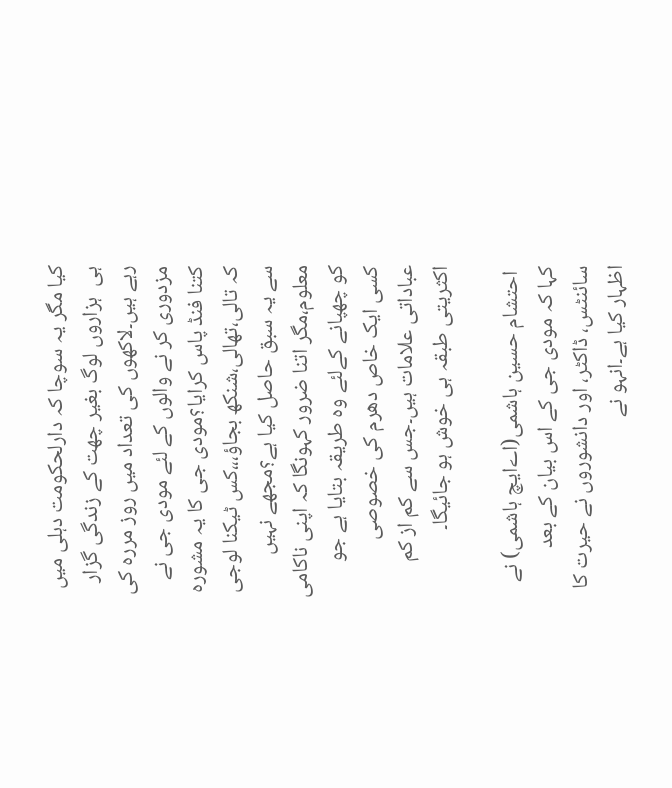کیا مگر یہ سوچا کہ دارلحکومت دہلی میں ہی  ہزاروں لوگ بغیر چھت کے زندگی گزار رہے ہیں۔لاکھوں کی تعداد میں روز مررہ کی مزدوری کر نے والوں کے لئے مودی جی نے کتنا فنڈ پاس کرایا؟مودی جی کا یہ مشورہ کہ تالی،تھالی،شنکھ بجاؤ،،،کس ٹیکنا لوجی سے یہ سبق حاصل کیا ہے؟مجھے نہیں معلوم،مگر اتنا ضرور کہونگا کہ اپنی ناکامی کو چھپانے کےلئے وہ طریقہ بتایا ہے جو کسی ایک خاص دھرم کی خصوصی عباداتی علامات ہیں۔جس سے کم از کم اکثریتی طبقہ ہی خوش ہو جائیگا۔

 احتشام حسین ہاشمی(اےایچ ہاشمی) نے کہا کہ مودی جی کے اس بیان کے بعد سائنٹس، ڈاکٹر، اور دانشوروں نے حیرت کا اظہار کیا ہے۔انہو نے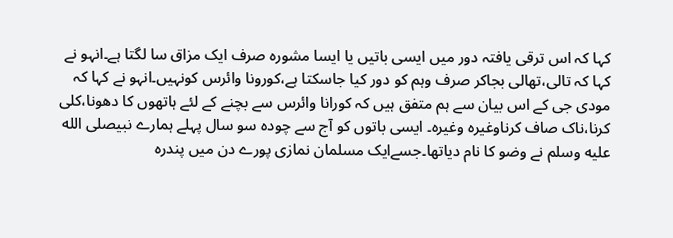کہا کہ اس ترقی یافتہ دور میں ایسی باتیں یا ایسا مشورہ صرف ایک مزاق سا لگتا ہے۔انہو نے کہا کہ تالی،تھالی بجاکر صرف وہم کو دور کیا جاسکتا ہے،کورونا وائرس کونہیں۔انہو نے کہا کہ مودی جی کے اس بیان سے ہم متفق ہیں کہ کورانا وائرس سے بچنے کے لئے ہاتھوں کا دھونا،کلی کرنا،ناک صاف کرناوغیرہ وغیرہ۔ ایسی باتوں کو آج سے چودہ سو سال پہلے ہمارے نبیصلى الله عليه وسلم نے وضو کا نام دیاتھا۔جسےایک مسلمان نمازی پورے دن میں پندرہ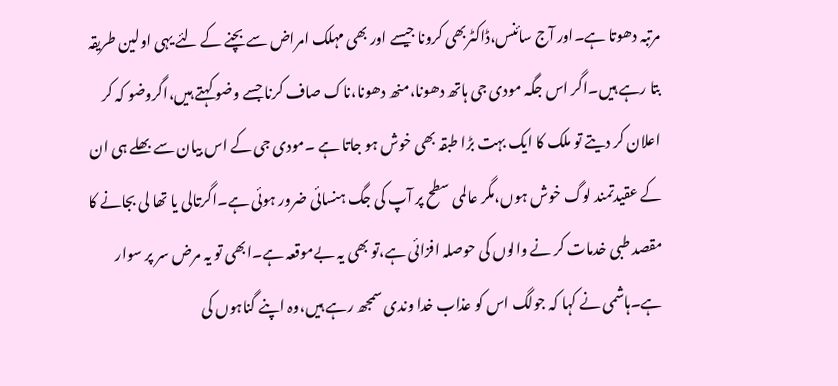مرتبہ دھوتا ہے۔اور آج سائنس،ڈاکٹربھی کرونا جیسے اور بھی مہلک امراض سے بچنے کے لئے یہی اولین طریقہ بتا رہے ہیں۔اگر اس جگہ مودی جی ہاتھ دھونا،منھ دھونا،ناک صاف کرنا جسے وضو کہتے ہیں،اگروضو کہ کر اعلان کر دیتے تو ملک کا ایک بہت بڑا طبقہ بھی خوش ہو جاتا ہے ۔مودی جی کے اس بیان سے بھلے ہی ان کے عقیدتمند لوگ خوش ہوں،مگر عالمی سطح پر آپ کی جگ ہنسائی ضرور ہوئی ہے۔اگرتالی یا تھا لی بجانے کا مقصد طبی خدمات کر نے والوں کی حوصلہ افزائی ہے،تو بھی یہ بےموقعہ ہے۔ابھی تو یہ مرض سر پر سوار ہے۔ہاشمی نے کہا کہ جولگ اس کو عذاب خدا وندی سمجھ رہے ہیں،وہ اپنے گناہوں کی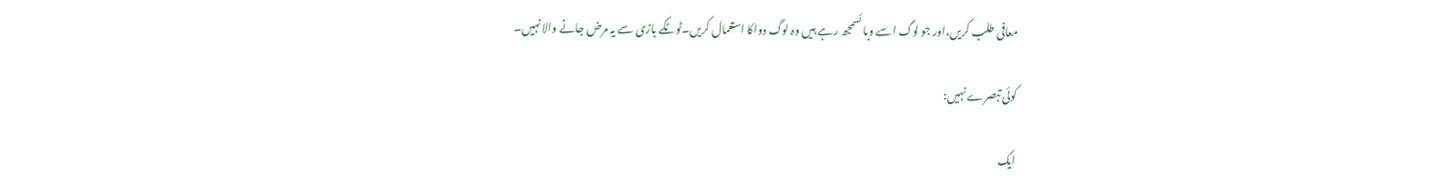معافی طلب کریں،اور جو لوگ اسے وبا ئسمجھ رہے ہیں وہ لوگ دواکا استعمال کریں۔ٹوٹکے بازی سے یہ مرض جانے والا نہیں۔

کوئی تبصرے نہیں:

ایک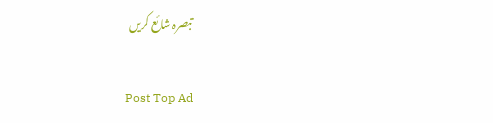تبصرہ شائع کریں

Post Top Ad